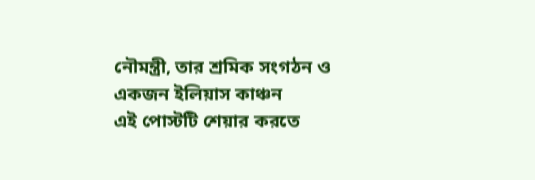নৌমন্ত্রী, তার শ্রমিক সংগঠন ও একজন ইলিয়াস কাঞ্চন
এই পোস্টটি শেয়ার করতে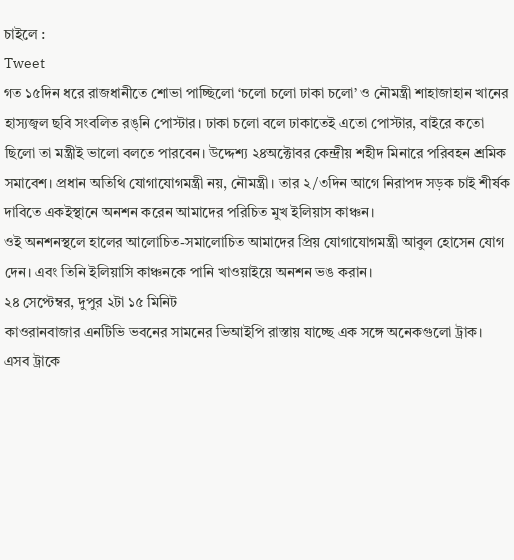চাইলে :
Tweet
গত ১৫দিন ধরে রাজধানীতে শোভা পাচ্ছিলো ‘চলো চলো ঢাকা চলো’ ও নৌমন্ত্রী শাহাজাহান খানের হাস্যজ্বল ছবি সংবলিত রঙ্নি পোস্টার। ঢাকা চলো বলে ঢাকাতেই এতো পোস্টার, বাইরে কতো ছিলো তা মন্ত্রীই ভালো বলতে পারবেন। উদ্দেশ্য ২৪অক্টোবর কেন্দ্রীয় শহীদ মিনারে পরিবহন শ্রমিক সমাবেশ। প্রধান অতিথি যোগাযোগমন্ত্রী নয়, নৌমন্ত্রী। তার ২/৩দিন আগে নিরাপদ সড়ক চাই শীর্ষক দাবিতে একইস্থানে অনশন করেন আমাদের পরিচিত মুখ ইলিয়াস কাঞ্চন।
ওই অনশনস্থলে হালের আলোচিত-সমালোচিত আমাদের প্রিয় যোগাযোগমন্ত্রী আবুল হোসেন যোগ দেন। এবং তিনি ইলিয়াসি কাঞ্চনকে পানি খাওয়াইয়ে অনশন ভঙ করান।
২৪ সেপ্টেম্বর, দুপুর ২টা ১৫ মিনিট
কাওরানবাজার এনটিভি ভবনের সামনের ভিআইপি রাস্তায় যাচ্ছে এক সঙ্গে অনেকগুলো ট্রাক। এসব ট্রাকে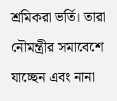শ্রমিকরা ভর্তি। তারা নৌমন্ত্রীর সমাবেশে যাচ্ছেন এবং নানা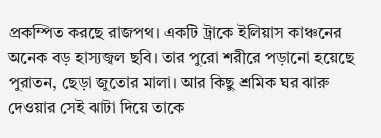প্রকম্পিত করছে রাজপথ। একটি ট্রাকে ইলিয়াস কাঞ্চনের অনেক বড় হাস্যজ্বল ছবি। তার পুরো শরীরে পড়ানো হয়েছে পুরাতন, ছেড়া জুতোর মালা। আর কিছু শ্রমিক ঘর ঝারু দেওয়ার সেই ঝাটা দিয়ে তাকে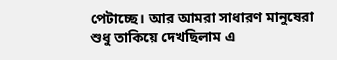পেটাচ্ছে। আর আমরা সাধারণ মানুষেরা শুধু তাকিয়ে দেখছিলাম এ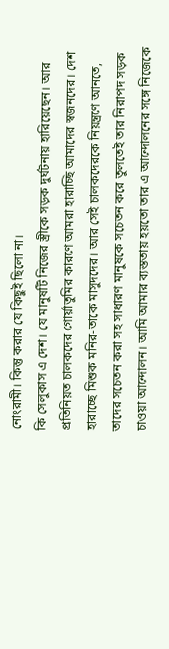নোংরামী। কিন্তু করার যে কিছুই ছিলো না।
কি সেলুকাস এ দেশ। যে মানুষটি নিজের স্ত্রীকে সড়ক দুর্ঘটনায় হারিয়েছেন। আর প্রতিনিয়ত চালকদের গোর্য়াতুমির কারণে আমরা হারাচ্ছি আমাদের স্বজনদের। দেশ হারাচ্ছে মিশুক মনির-তাকে মাসুদদের। আর সেই চালকদেরকে নিয়ন্ত্রণে আনতে, তাদের সচেতন করা সহ সাধারণ মানুষকে সচেতন করে তুলতেই তার নিরাপদ সড়ক চাওয়া আন্দোলন। আমি আমার ব্যস্ততায় হয়তো তার এ আন্দোলনের সঙ্গে নিজেকে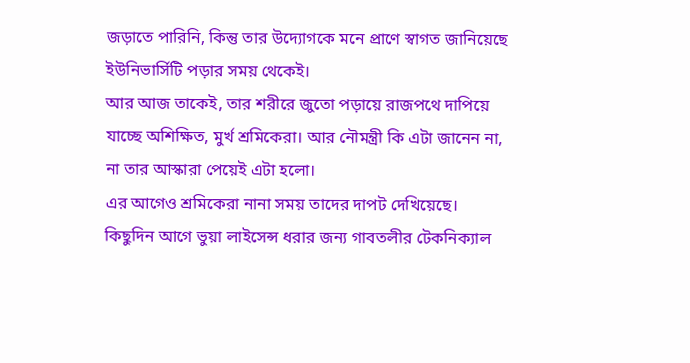জড়াতে পারিনি, কিন্তু তার উদ্যোগকে মনে প্রাণে স্বাগত জানিয়েছে ইউনিভার্সিটি পড়ার সময় থেকেই।
আর আজ তাকেই, তার শরীরে জুতো পড়ায়ে রাজপথে দাপিয়ে যাচ্ছে অশিক্ষিত, মুর্খ শ্রমিকেরা। আর নৌমন্ত্রী কি এটা জানেন না, না তার আস্কারা পেয়েই এটা হলো।
এর আগেও শ্রমিকেরা নানা সময় তাদের দাপট দেখিয়েছে। কিছুদিন আগে ভুয়া লাইসেন্স ধরার জন্য গাবতলীর টেকনিক্যাল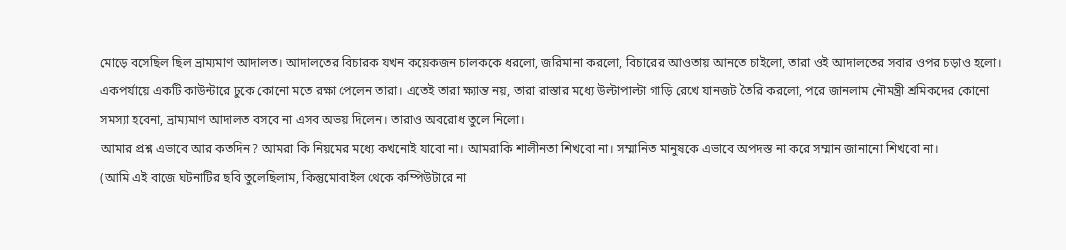মোড়ে বসেছিল ছিল ভ্রাম্যমাণ আদালত। আদালতের বিচারক যখন কয়েকজন চালককে ধরলো, জরিমানা করলো, বিচারের আওতায় আনতে চাইলো, তারা ওই আদালতের সবার ওপর চড়াও হলো। একপর্যায়ে একটি কাউন্টারে ঢুকে কোনো মতে রক্ষা পেলেন তারা। এতেই তারা ক্ষ্যান্ত নয়, তারা রাস্তার মধ্যে উল্টাপাল্টা গাড়ি রেখে যানজট তৈরি করলো, পরে জানলাম নৌমন্ত্রী শ্রমিকদের কোনো সমস্যা হবেনা, ভ্রাম্যমাণ আদালত বসবে না এসব অভয় দিলেন। তারাও অবরোধ তুলে নিলো।
আমার প্রশ্ন এভাবে আর কতদিন? আমরা কি নিয়মের মধ্যে কখনোই যাবো না। আমরাকি শালীনতা শিখবো না। সম্মানিত মানুষকে এভাবে অপদস্ত না করে সম্মান জানানো শিখবো না।
(আমি এই বাজে ঘটনাটির ছবি তুলেছিলাম, কিন্তুমোবাইল থেকে কম্পিউটারে না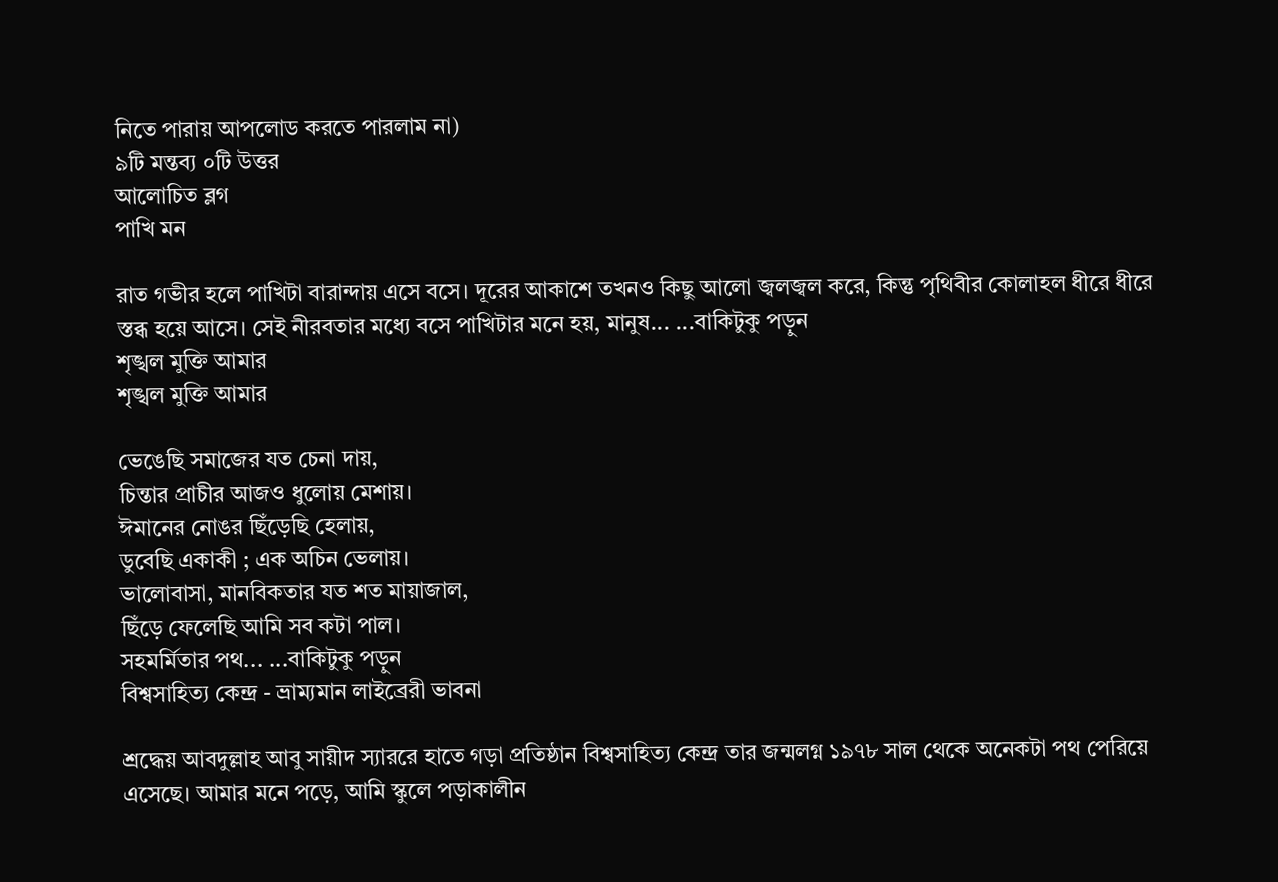নিতে পারায় আপলোড করতে পারলাম না)
৯টি মন্তব্য ০টি উত্তর
আলোচিত ব্লগ
পাখি মন

রাত গভীর হলে পাখিটা বারান্দায় এসে বসে। দূরের আকাশে তখনও কিছু আলো জ্বলজ্বল করে, কিন্তু পৃথিবীর কোলাহল ধীরে ধীরে স্তব্ধ হয়ে আসে। সেই নীরবতার মধ্যে বসে পাখিটার মনে হয়, মানুষ... ...বাকিটুকু পড়ুন
শৃঙ্খল মুক্তি আমার
শৃঙ্খল মুক্তি আমার

ভেঙেছি সমাজের যত চেনা দায়,
চিন্তার প্রাচীর আজও ধুলোয় মেশায়।
ঈমানের নোঙর ছিঁড়েছি হেলায়,
ডুবেছি একাকী ; এক অচিন ভেলায়।
ভালোবাসা, মানবিকতার যত শত মায়াজাল,
ছিঁড়ে ফেলেছি আমি সব কটা পাল।
সহমর্মিতার পথ... ...বাকিটুকু পড়ুন
বিশ্বসাহিত্য কেন্দ্র - ভ্রাম্যমান লাইব্রেরী ভাবনা

শ্রদ্ধেয় আবদুল্লাহ আবু সায়ীদ স্যাররে হাতে গড়া প্রতিষ্ঠান বিশ্বসাহিত্য কেন্দ্র তার জন্মলগ্ন ১৯৭৮ সাল থেকে অনেকটা পথ পেরিয়ে এসেছে। আমার মনে পড়ে, আমি স্কুলে পড়াকালীন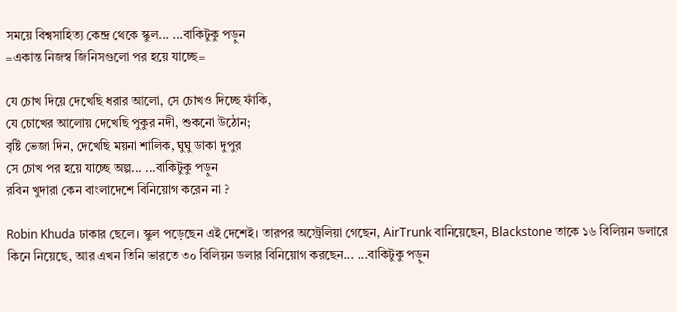সময়ে বিশ্বসাহিত্য কেন্দ্র থেকে স্কুল... ...বাকিটুকু পড়ুন
=একান্ত নিজস্ব জিনিসগুলো পর হয়ে যাচ্ছে=

যে চোখ দিয়ে দেখেছি ধরার আলো, সে চোখও দিচ্ছে ফাঁকি,
যে চোখের আলোয় দেখেছি পুকুর নদী, শুকনো উঠোন;
বৃষ্টি ভেজা দিন, দেখেছি ময়না শালিক, ঘুঘু ডাকা দুপুর
সে চোখ পর হয়ে যাচ্ছে অল্প... ...বাকিটুকু পড়ুন
রবিন খুদারা কেন বাংলাদেশে বিনিয়োগ করেন না ?

Robin Khuda ঢাকার ছেলে। স্কুল পড়েছেন এই দেশেই। তারপর অস্ট্রেলিয়া গেছেন, AirTrunk বানিয়েছেন, Blackstone তাকে ১৬ বিলিয়ন ডলারে কিনে নিয়েছে, আর এখন তিনি ভারতে ৩০ বিলিয়ন ডলার বিনিয়োগ করছেন... ...বাকিটুকু পড়ুন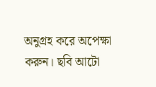অনুগ্রহ করে অপেক্ষা করুন। ছবি আটো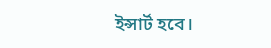ইন্সার্ট হবে।